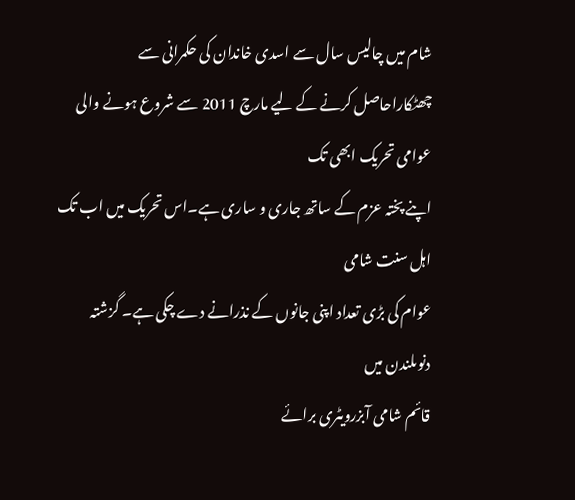شام میں چالیس سال سے اسدی خاندان کی حکمرانی سے
چھٹکاراحاصل کرنے کے لیے مارچ 2011 سے شروع ہونے والی عوامی تحریک ابھی تک
اپنے پختہ عزم کے ساتھ جاری و ساری ہے۔اس تحریک میں اب تک اہل سنت شامی
عوام کی بڑی تعداد اپنی جانوں کے نذرانے دے چکی ہے۔ گزشتہ دنوںلندن میں
قائم شامی آبزرویٹری برائے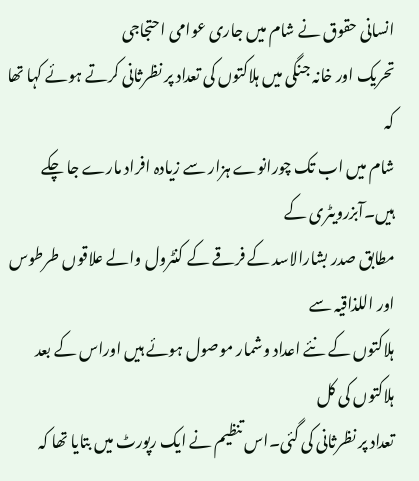انسانی حقوق نے شام میں جاری عوامی احتجاجی
تحریک اور خانہ جنگی میں ہلاکتوں کی تعداد پر نظرثانی کرتے ہوئے کہا تھا کہ
شام میں اب تک چورانوے ہزار سے زیادہ افراد مارے جا چکے ہیں۔آبزرویٹری کے
مطابق صدر بشارالاسد کے فرقے کے کنٹرول والے علاقوں طرطوس اور اللذاقیہ سے
ہلاکتوں کے نئے اعداد وشمار موصول ہوئے ہیں اوراس کے بعد ہلاکتوں کی کل
تعداد پر نظرثانی کی گئی۔اس تنظیم نے ایک رپورٹ میں بتایا تھا کہ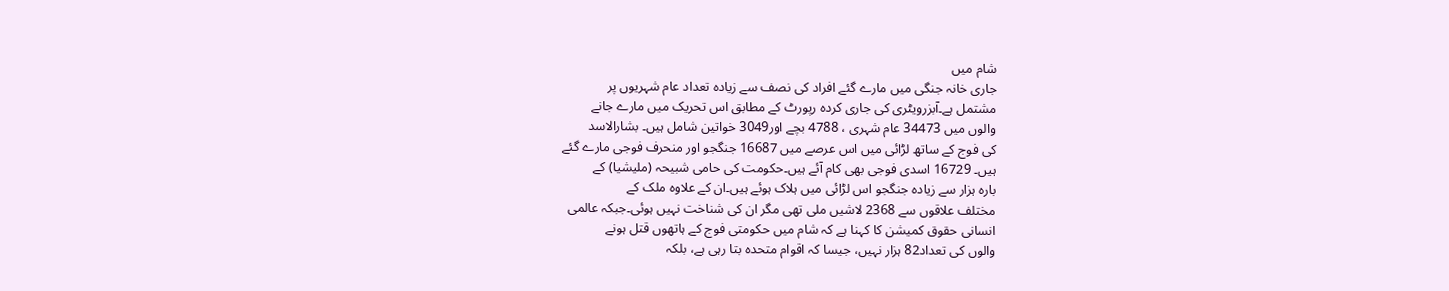شام میں
جاری خانہ جنگی میں مارے گئے افراد کی نصف سے زیادہ تعداد عام شہریوں پر
مشتمل ہے۔آبزرویٹری کی جاری کردہ رپورٹ کے مطابق اس تحریک میں مارے جانے
والوں میں 34473 عام شہری ، 4788 بچے اور3049 خواتین شامل ہیں۔ بشارالاسد
کی فوج کے ساتھ لڑائی میں اس عرصے میں 16687 جنگجو اور منحرف فوجی مارے گئے
ہیں۔ 16729 اسدی فوجی بھی کام آئے ہیں۔حکومت کی حامی شبیحہ (ملیشیا) کے
بارہ ہزار سے زیادہ جنگجو اس لڑائی میں ہلاک ہوئے ہیں۔ان کے علاوہ ملک کے
مختلف علاقوں سے 2368 لاشیں ملی تھی مگر ان کی شناخت نہیں ہوئی۔جبکہ عالمی
انسانی حقوق کمیشن کا کہنا ہے کہ شام میں حکومتی فوج کے ہاتھوں قتل ہونے
والوں کی تعداد82 ہزار نہیں، جیسا کہ اقوام متحدہ بتا رہی ہے، بلکہ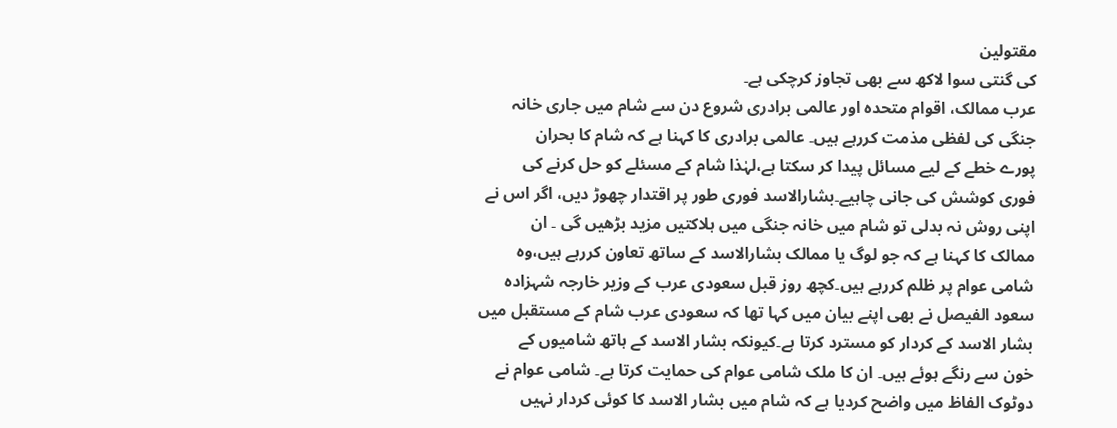مقتولین
کی گنتی سوا لاکھ سے بھی تجاوز کرچکی ہے۔
عرب ممالک، اقوام متحدہ اور عالمی برادری شروع دن سے شام میں جاری خانہ
جنگی کی لفظی مذمت کررہے ہیں۔ عالمی برادری کا کہنا ہے کہ شام کا بحران
پورے خطے کے لیے مسائل پیدا کر سکتا ہے،لہٰذا شام کے مسئلے کو حل کرنے کی
فوری کوشش کی جانی چاہیے۔بشارالاسد فوری طور پر اقتدار چھوڑ دیں، اگر اس نے
اپنی روش نہ بدلی تو شام میں خانہ جنگی میں ہلاکتیں مزید بڑھیں گی ۔ ان
ممالک کا کہنا ہے کہ جو لوگ یا ممالک بشارالاسد کے ساتھ تعاون کررہے ہیں،وہ
شامی عوام پر ظلم کررہے ہیں۔کچھ روز قبل سعودی عرب کے وزیر خارجہ شہزادہ
سعود الفیصل نے بھی اپنے بیان میں کہا تھا کہ سعودی عرب شام کے مستقبل میں
بشار الاسد کے کردار کو مسترد کرتا ہے۔کیونکہ بشار الاسد کے ہاتھ شامیوں کے
خون سے رنگے ہوئے ہیں۔ ان کا ملک شامی عوام کی حمایت کرتا ہے۔ شامی عوام نے
دوٹوک الفاظ میں واضح کردیا ہے کہ شام میں بشار الاسد کا کوئی کردار نہیں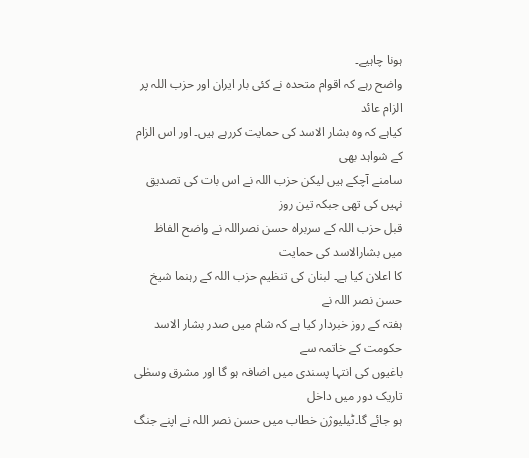ہونا چاہیے۔
واضح رہے کہ اقوام متحدہ نے کئی بار ایران اور حزب اللہ پر الزام عائد
کیاہے کہ وہ بشار الاسد کی حمایت کررہے ہیں۔ اور اس الزام کے شواہد بھی
سامنے آچکے ہیں لیکن حزب اللہ نے اس بات کی تصدیق نہیں کی تھی جبکہ تین روز
قبل حزب اللہ کے سربراہ حسن نصراللہ نے واضح الفاظ میں بشارالاسد کی حمایت
کا اعلان کیا ہے۔ لبنان کی تنظیم حزب اللہ کے رہنما شیخ حسن نصر اللہ نے
ہفتہ کے روز خبردار کیا ہے کہ شام میں صدر بشار الاسد حکومت کے خاتمہ سے
باغیوں کی انتہا پسندی میں اضافہ ہو گا اور مشرق وسطٰی تاریک دور میں داخل
ہو جائے گا۔ٹیلیوژن خطاب میں حسن نصر اللہ نے اپنے جنگ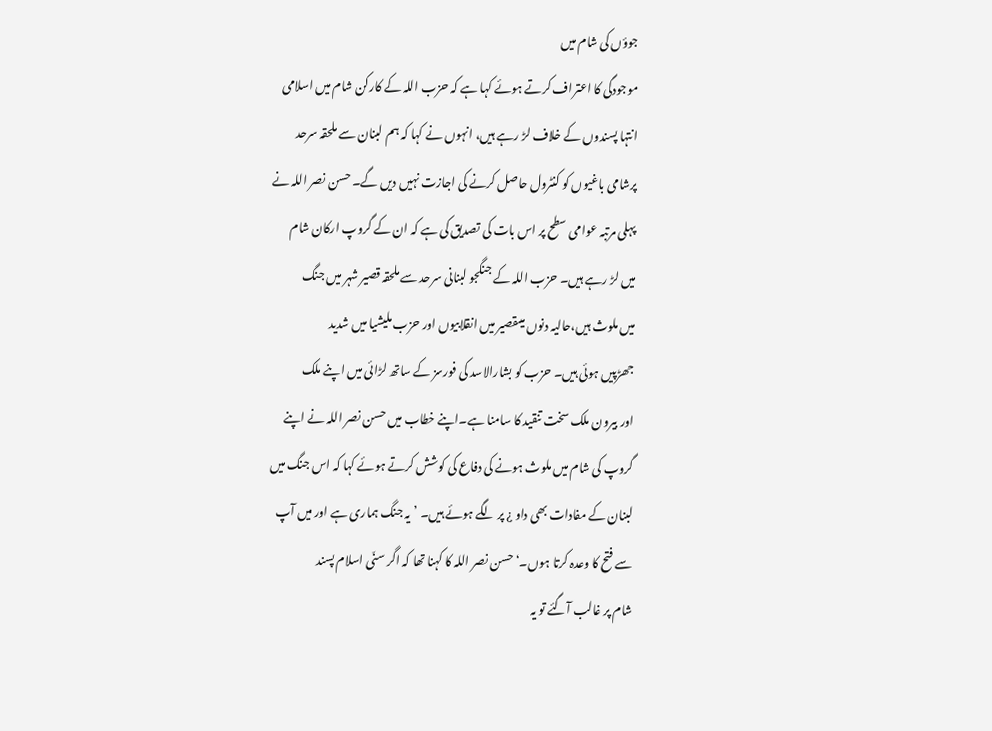جوؤں کی شام میں
موجودگی کا اعتراف کرتے ہوئے کہا ہے کہ حزب اللہ کے کارکن شام میں اسلامی
انتہا پسندوں کے خلاف لڑ رہے ہیں، انہوں نے کہا کہ ہم لبنان سے ملحقہ سرحد
پرشامی باغیوں کو کنٹرول حاصل کرنے کی اجازت نہیں دیں گے۔ حسن نصر اللہ نے
پہلی مرتبہ عوامی سطح پر اس بات کی تصدیق کی ہے کہ ان کے گروپ ارکان شام
میں لڑ رہے ہیں۔ حزب اللہ کے جنگجو لبنانی سرحد سے ملحقہ قصیر شہر میں جنگ
میں ملوث ہیں،حالیہ دنوں میںقصیر میں انقلابیوں اور حزب ملیشیا میں شدید
جھڑپیں ہوئی ہیں۔ حزب کو بشارالاسد کی فورسز کے ساتھ لڑائی میں اپنے ملک
اور بیرون ملک سخت تنقید کا سامنا ہے۔اپنے خطاب میں حسن نصر اللہ نے اپنے
گروپ کی شام میں ملوث ہونے کی دفاع کی کوشش کرتے ہوئے کہا کہ اس جنگ میں
لبنان کے مفادات بھی داو ¿ پر لگے ہوئے ہیں۔ ’یہ جنگ ہماری ہے اور میں آپ
سے فتح کا وعدہ کرتا ہوں۔‘حسن نصر اللہ کا کہنا تھا کہ اگر سنّی اسلام پسند
شام پر غالب آگئے تو یہ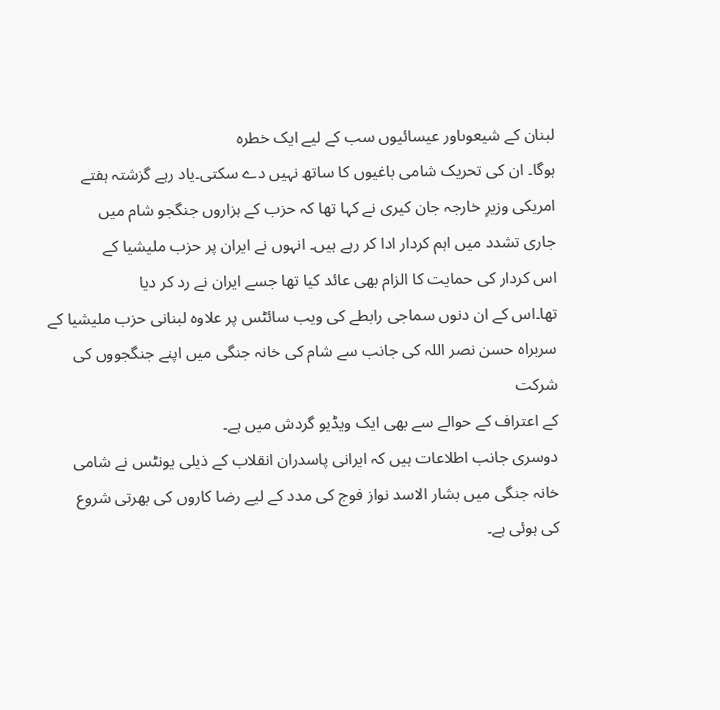لبنان کے شیعوںاور عیسائیوں سب کے لیے ایک خطرہ
ہوگا۔ ان کی تحریک شامی باغیوں کا ساتھ نہیں دے سکتی۔یاد رہے گزشتہ ہفتے
امریکی وزیرِ خارجہ جان کیری نے کہا تھا کہ حزب کے ہزاروں جنگجو شام میں
جاری تشدد میں اہم کردار ادا کر رہے ہیں۔ انہوں نے ایران پر حزب ملیشیا کے
اس کردار کی حمایت کا الزام بھی عائد کیا تھا جسے ایران نے رد کر دیا
تھا۔اس کے ان دنوں سماجی رابطے کی ویب سائٹس پر علاوہ لبنانی حزب ملیشیا کے
سربراہ حسن نصر اللہ کی جانب سے شام کی خانہ جنگی میں اپنے جنگجووں کی شرکت
کے اعتراف کے حوالے سے بھی ایک ویڈیو گردش میں ہے۔
دوسری جانب اطلاعات ہیں کہ ایرانی پاسدران انقلاب کے ذیلی یونٹس نے شامی
خانہ جنگی میں بشار الاسد نواز فوج کی مدد کے لیے رضا کاروں کی بھرتی شروع
کی ہوئی ہے۔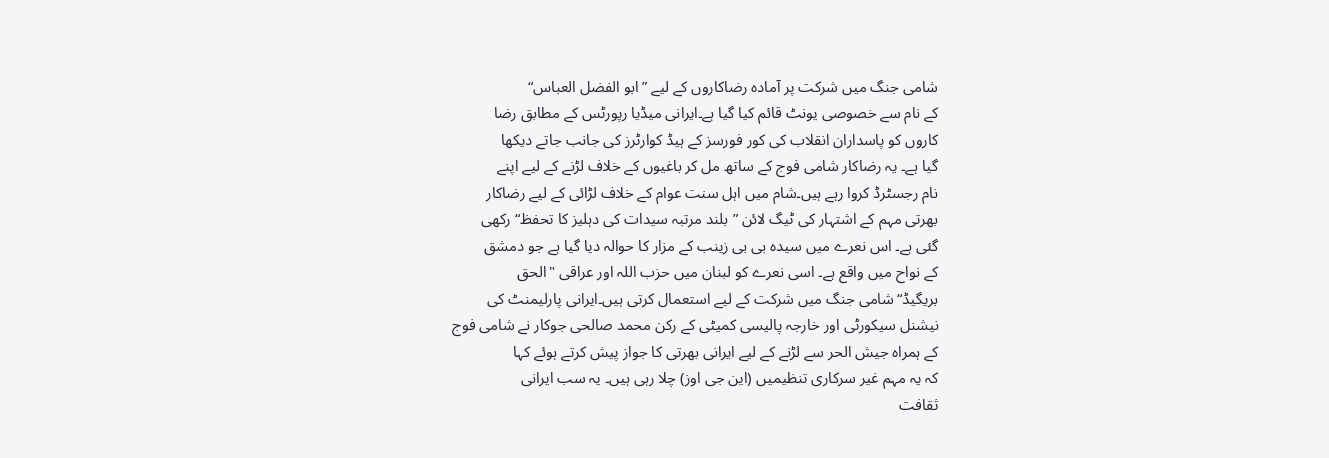شامی جنگ میں شرکت پر آمادہ رضاکاروں کے لیے ”ابو الفضل العباس“
کے نام سے خصوصی یونٹ قائم کیا گیا ہے۔ایرانی میڈیا رپورٹس کے مطابق رضا
کاروں کو پاسداران انقلاب کی کور فورسز کے ہیڈ کوارٹرز کی جانب جاتے دیکھا
گیا ہے۔ یہ رضاکار شامی فوج کے ساتھ مل کر باغیوں کے خلاف لڑنے کے لیے اپنے
نام رجسٹرڈ کروا رہے ہیں۔شام میں اہل سنت عوام کے خلاف لڑائی کے لیے رضاکار
بھرتی مہم کے اشتہار کی ٹیگ لائن ”بلند مرتبہ سیدات کی دہلیز کا تحفظ“ رکھی
گئی ہے۔ اس نعرے میں سیدہ بی بی زینب کے مزار کا حوالہ دیا گیا ہے جو دمشق
کے نواح میں واقع ہے۔ اسی نعرے کو لبنان میں حزب اللہ اور عراقی "الحق
بریگیڈ“ شامی جنگ میں شرکت کے لیے استعمال کرتی ہیں۔ایرانی پارلیمنٹ کی
نیشنل سیکورٹی اور خارجہ پالیسی کمیٹی کے رکن محمد صالحی جوکار نے شامی فوج
کے ہمراہ جیش الحر سے لڑنے کے لیے ایرانی بھرتی کا جواز پیش کرتے ہوئے کہا
کہ یہ مہم غیر سرکاری تنظیمیں (این جی اوز) چلا رہی ہیں۔ یہ سب ایرانی
ثقافت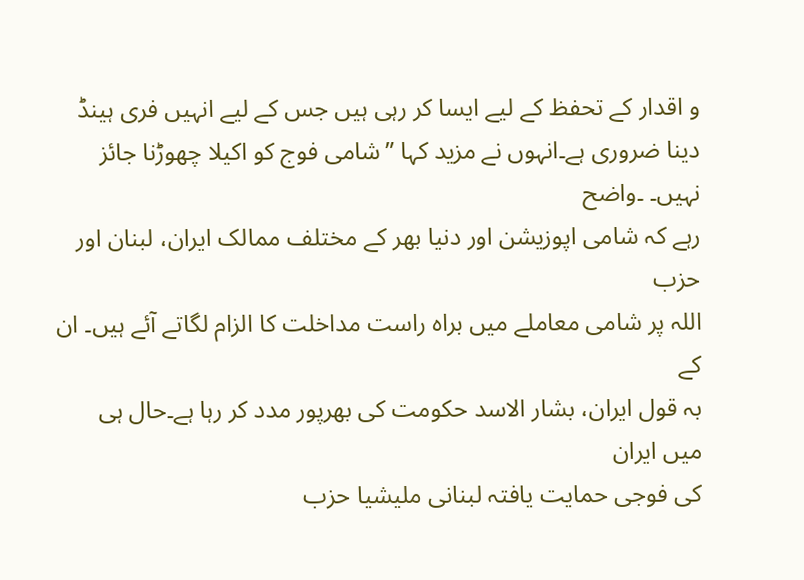و اقدار کے تحفظ کے لیے ایسا کر رہی ہیں جس کے لیے انہیں فری ہینڈ
دینا ضروری ہے۔انہوں نے مزید کہا ”شامی فوج کو اکیلا چھوڑنا جائز نہیں۔ ۔واضح
رہے کہ شامی اپوزیشن اور دنیا بھر کے مختلف ممالک ایران، لبنان اور حزب
اللہ پر شامی معاملے میں براہ راست مداخلت کا الزام لگاتے آئے ہیں۔ ان کے
بہ قول ایران، بشار الاسد حکومت کی بھرپور مدد کر رہا ہے۔حال ہی میں ایران
کی فوجی حمایت یافتہ لبنانی ملیشیا حزب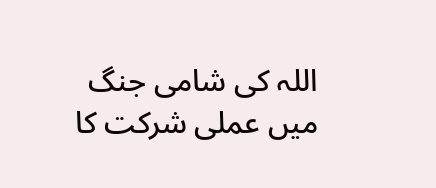اللہ کی شامی جنگ میں عملی شرکت کا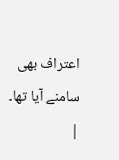اعتراف بھی سامنے آیا تھا۔ |